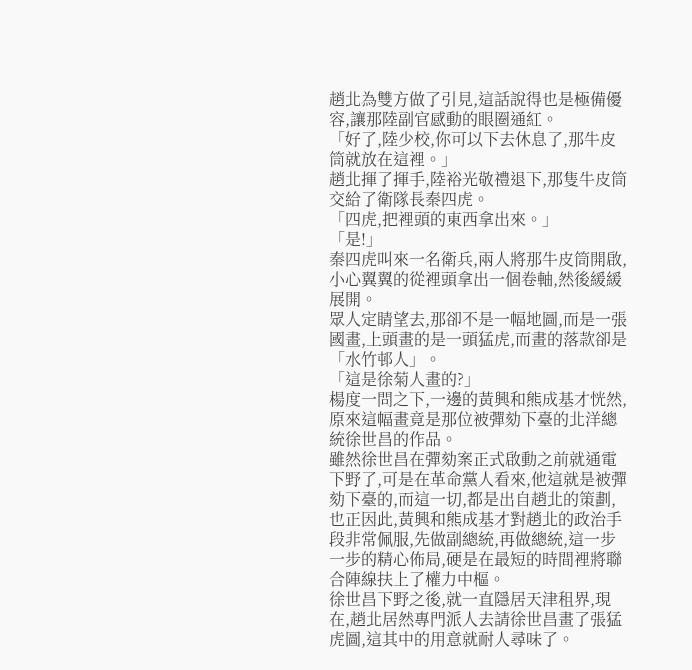趙北為雙方做了引見,這話說得也是極備優容,讓那陸副官感動的眼圈通紅。
「好了,陸少校,你可以下去休息了,那牛皮筒就放在這裡。」
趙北揮了揮手,陸裕光敬禮退下,那隻牛皮筒交給了衛隊長秦四虎。
「四虎,把裡頭的東西拿出來。」
「是!」
秦四虎叫來一名衛兵,兩人將那牛皮筒開啟,小心翼翼的從裡頭拿出一個卷軸,然後緩緩展開。
眾人定睛望去,那卻不是一幅地圖,而是一張國畫,上頭畫的是一頭猛虎,而畫的落款卻是「水竹邨人」。
「這是徐菊人畫的?」
楊度一問之下,一邊的黃興和熊成基才恍然,原來這幅畫竟是那位被彈劾下臺的北洋總統徐世昌的作品。
雖然徐世昌在彈劾案正式啟動之前就通電下野了,可是在革命黨人看來,他這就是被彈劾下臺的,而這一切,都是出自趙北的策劃,也正因此,黃興和熊成基才對趙北的政治手段非常佩服,先做副總統,再做總統,這一步一步的精心佈局,硬是在最短的時間裡將聯合陣線扶上了權力中樞。
徐世昌下野之後,就一直隱居天津租界,現在,趙北居然專門派人去請徐世昌畫了張猛虎圖,這其中的用意就耐人尋味了。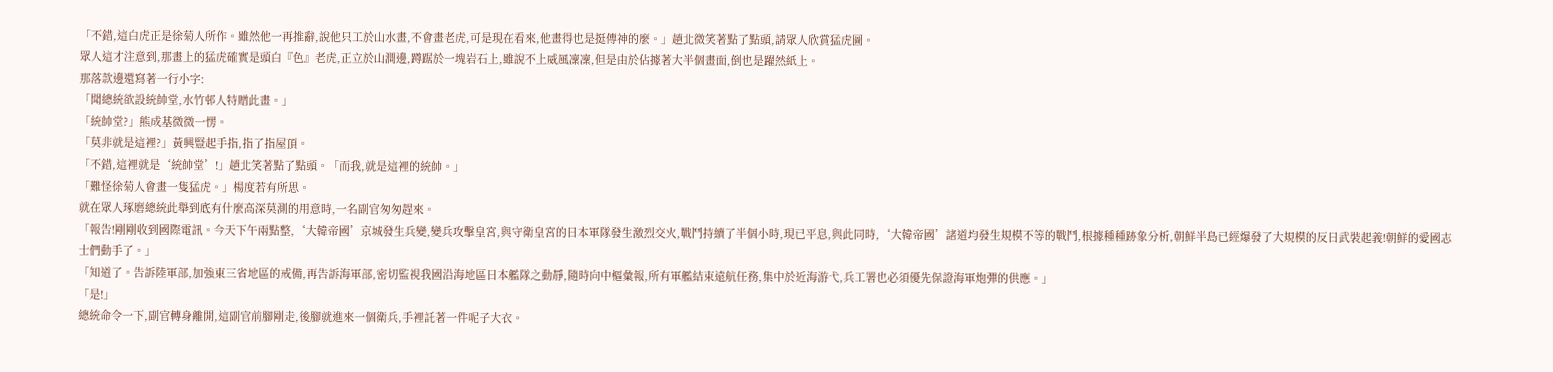「不錯,這白虎正是徐菊人所作。雖然他一再推辭,說他只工於山水畫,不會畫老虎,可是現在看來,他畫得也是挺傳神的麼。」趙北微笑著點了點頭,請眾人欣賞猛虎圖。
眾人這才注意到,那畫上的猛虎確實是頭白『色』老虎,正立於山澗邊,蹲踞於一塊岩石上,雖說不上威風凜凜,但是由於佔據著大半個畫面,倒也是躍然紙上。
那落款邊還寫著一行小字:
「聞總統欲設統帥堂,水竹邨人特贈此畫。」
「統帥堂?」熊成基微微一愣。
「莫非就是這裡?」黃興豎起手指,指了指屋頂。
「不錯,這裡就是‘統帥堂’!」趙北笑著點了點頭。「而我,就是這裡的統帥。」
「難怪徐菊人會畫一隻猛虎。」楊度若有所思。
就在眾人琢磨總統此舉到底有什麼高深莫測的用意時,一名副官匆匆趕來。
「報告!剛剛收到國際電訊。今天下午兩點整,‘大韓帝國’京城發生兵變,變兵攻擊皇宮,與守衛皇宮的日本軍隊發生激烈交火,戰鬥持續了半個小時,現已平息,與此同時,‘大韓帝國’諸道均發生規模不等的戰鬥,根據種種跡象分析,朝鮮半島已經爆發了大規模的反日武裝起義!朝鮮的愛國志士們動手了。」
「知道了。告訴陸軍部,加強東三省地區的戒備,再告訴海軍部,密切監視我國沿海地區日本艦隊之動靜,隨時向中樞彙報,所有軍艦結束遠航任務,集中於近海游弋,兵工署也必須優先保證海軍炮彈的供應。」
「是!」
總統命令一下,副官轉身離開,這副官前腳剛走,後腳就進來一個衛兵,手裡託著一件呢子大衣。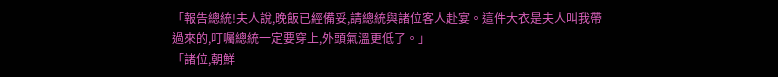「報告總統!夫人說,晚飯已經備妥,請總統與諸位客人赴宴。這件大衣是夫人叫我帶過來的,叮囑總統一定要穿上,外頭氣溫更低了。」
「諸位,朝鮮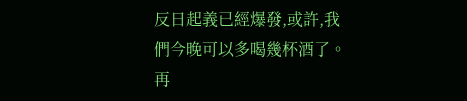反日起義已經爆發,或許,我們今晚可以多喝幾杯酒了。再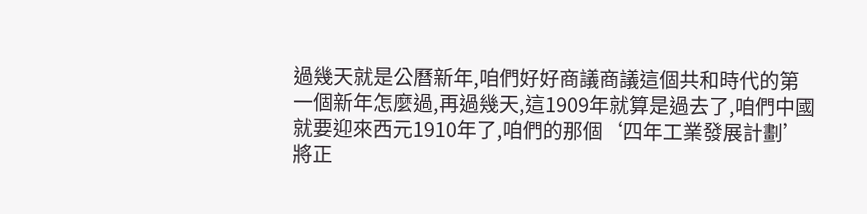過幾天就是公曆新年,咱們好好商議商議這個共和時代的第一個新年怎麼過,再過幾天,這1909年就算是過去了,咱們中國就要迎來西元1910年了,咱們的那個‘四年工業發展計劃’將正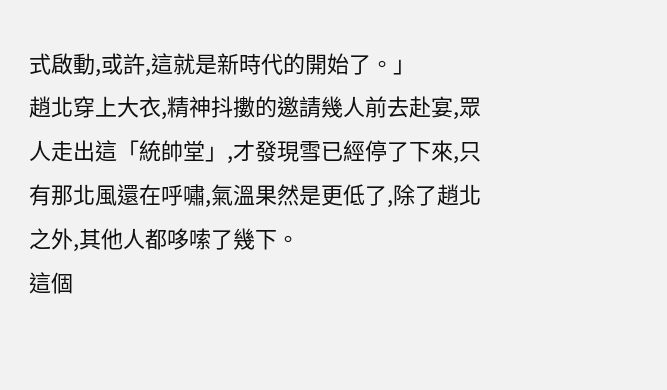式啟動,或許,這就是新時代的開始了。」
趙北穿上大衣,精神抖擻的邀請幾人前去赴宴,眾人走出這「統帥堂」,才發現雪已經停了下來,只有那北風還在呼嘯,氣溫果然是更低了,除了趙北之外,其他人都哆嗦了幾下。
這個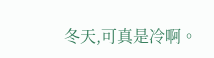冬天,可真是冷啊。